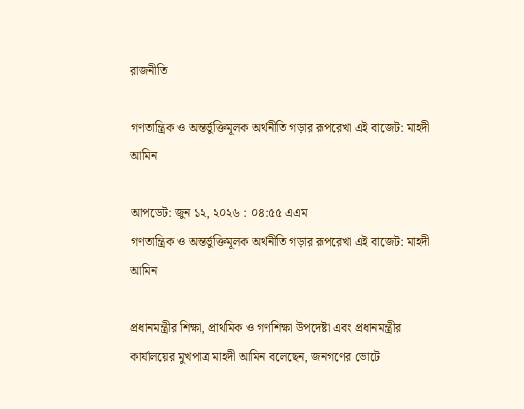রাজনীতি

গণতান্ত্রিক ও অন্তর্ভুক্তিমূলক অর্থনীতি গড়ার রূপরেখা এই বাজেট: মাহদী আমিন

আপডেট: জুন ১২, ২০২৬ : ০৪:৫৫ এএম
গণতান্ত্রিক ও অন্তর্ভুক্তিমূলক অর্থনীতি গড়ার রূপরেখা এই বাজেট: মাহদী আমিন

প্রধানমন্ত্রীর শিক্ষা, প্রাথমিক ও গণশিক্ষা উপদেষ্টা এবং প্রধানমন্ত্রীর কার্যালয়ের মুখপাত্র মাহদী আমিন বলেছেন, জনগণের ভোটে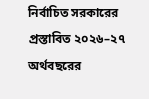নির্বাচিত সরকারের প্রস্তাবিত ২০২৬–২৭ অর্থবছরের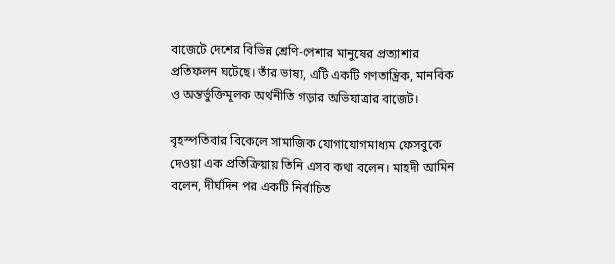বাজেটে দেশের বিভিন্ন শ্রেণি-পেশার মানুষের প্রত্যাশার প্রতিফলন ঘটেছে। তাঁর ভাষ্য, এটি একটি গণতান্ত্রিক, মানবিক ও অন্তর্ভুক্তিমূলক অর্থনীতি গড়ার অভিযাত্রার বাজেট।

বৃহস্পতিবার বিকেলে সামাজিক যোগাযোগমাধ্যম ফেসবুকে দেওয়া এক প্রতিক্রিয়ায় তিনি এসব কথা বলেন। মাহদী আমিন বলেন, দীর্ঘদিন পর একটি নির্বাচিত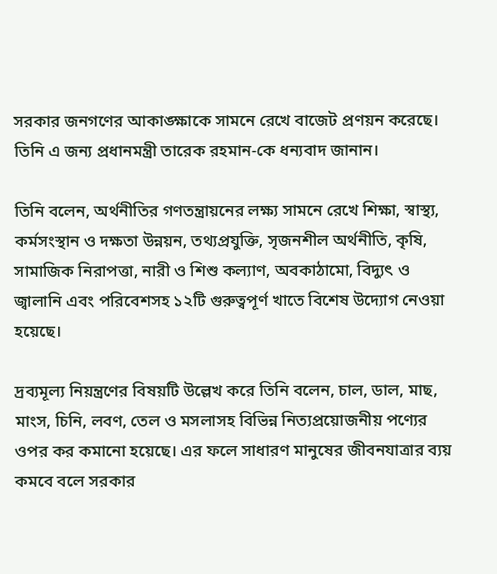সরকার জনগণের আকাঙ্ক্ষাকে সামনে রেখে বাজেট প্রণয়ন করেছে। তিনি এ জন্য প্রধানমন্ত্রী তারেক রহমান-কে ধন্যবাদ জানান।

তিনি বলেন, অর্থনীতির গণতন্ত্রায়নের লক্ষ্য সামনে রেখে শিক্ষা, স্বাস্থ্য, কর্মসংস্থান ও দক্ষতা উন্নয়ন, তথ্যপ্রযুক্তি, সৃজনশীল অর্থনীতি, কৃষি, সামাজিক নিরাপত্তা, নারী ও শিশু কল্যাণ, অবকাঠামো, বিদ্যুৎ ও জ্বালানি এবং পরিবেশসহ ১২টি গুরুত্বপূর্ণ খাতে বিশেষ উদ্যোগ নেওয়া হয়েছে।

দ্রব্যমূল্য নিয়ন্ত্রণের বিষয়টি উল্লেখ করে তিনি বলেন, চাল, ডাল, মাছ, মাংস, চিনি, লবণ, তেল ও মসলাসহ বিভিন্ন নিত্যপ্রয়োজনীয় পণ্যের ওপর কর কমানো হয়েছে। এর ফলে সাধারণ মানুষের জীবনযাত্রার ব্যয় কমবে বলে সরকার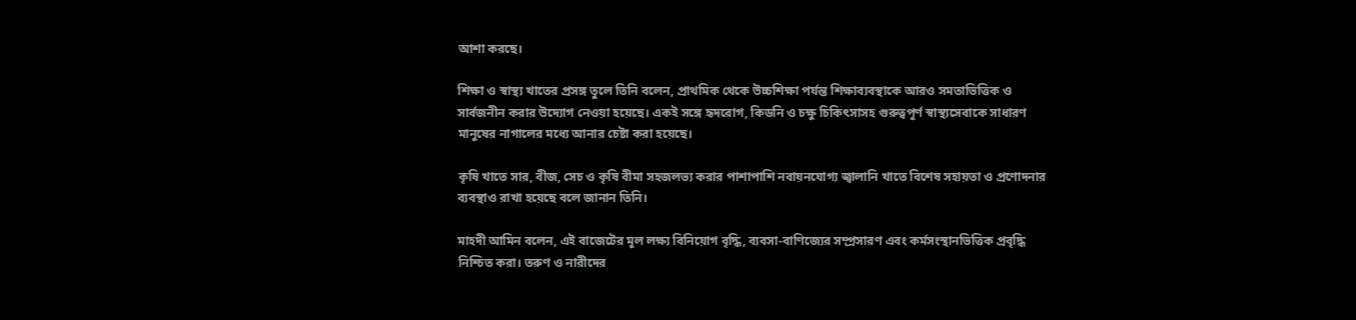আশা করছে।

শিক্ষা ও স্বাস্থ্য খাতের প্রসঙ্গ তুলে তিনি বলেন, প্রাথমিক থেকে উচ্চশিক্ষা পর্যন্ত শিক্ষাব্যবস্থাকে আরও সমতাভিত্তিক ও সার্বজনীন করার উদ্যোগ নেওয়া হয়েছে। একই সঙ্গে হৃদরোগ, কিডনি ও চক্ষু চিকিৎসাসহ গুরুত্বপূর্ণ স্বাস্থ্যসেবাকে সাধারণ মানুষের নাগালের মধ্যে আনার চেষ্টা করা হয়েছে।

কৃষি খাতে সার, বীজ, সেচ ও কৃষি বীমা সহজলভ্য করার পাশাপাশি নবায়নযোগ্য জ্বালানি খাতে বিশেষ সহায়তা ও প্রণোদনার ব্যবস্থাও রাখা হয়েছে বলে জানান তিনি।

মাহদী আমিন বলেন, এই বাজেটের মূল লক্ষ্য বিনিয়োগ বৃদ্ধি, ব্যবসা-বাণিজ্যের সম্প্রসারণ এবং কর্মসংস্থানভিত্তিক প্রবৃদ্ধি নিশ্চিত করা। তরুণ ও নারীদের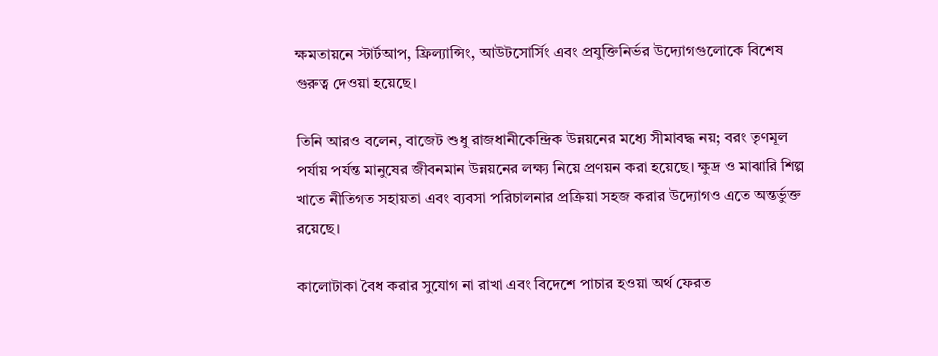ক্ষমতায়নে স্টার্টআপ, ফ্রিল্যান্সিং, আউটসোর্সিং এবং প্রযুক্তিনির্ভর উদ্যোগগুলোকে বিশেষ গুরুত্ব দেওয়া হয়েছে।

তিনি আরও বলেন, বাজেট শুধু রাজধানীকেন্দ্রিক উন্নয়নের মধ্যে সীমাবদ্ধ নয়; বরং তৃণমূল পর্যায় পর্যন্ত মানুষের জীবনমান উন্নয়নের লক্ষ্য নিয়ে প্রণয়ন করা হয়েছে। ক্ষুদ্র ও মাঝারি শিল্প খাতে নীতিগত সহায়তা এবং ব্যবসা পরিচালনার প্রক্রিয়া সহজ করার উদ্যোগও এতে অন্তর্ভুক্ত রয়েছে।

কালোটাকা বৈধ করার সুযোগ না রাখা এবং বিদেশে পাচার হওয়া অর্থ ফেরত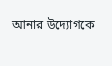আনার উদ্যোগকে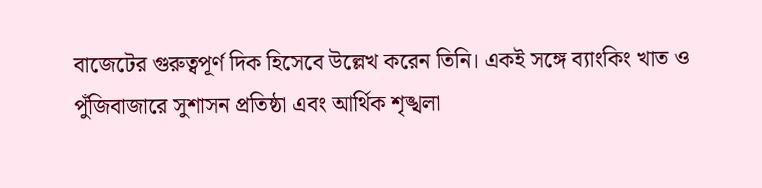বাজেটের গুরুত্বপূর্ণ দিক হিসেবে উল্লেখ করেন তিনি। একই সঙ্গে ব্যাংকিং খাত ও পুঁজিবাজারে সুশাসন প্রতিষ্ঠা এবং আর্থিক শৃঙ্খলা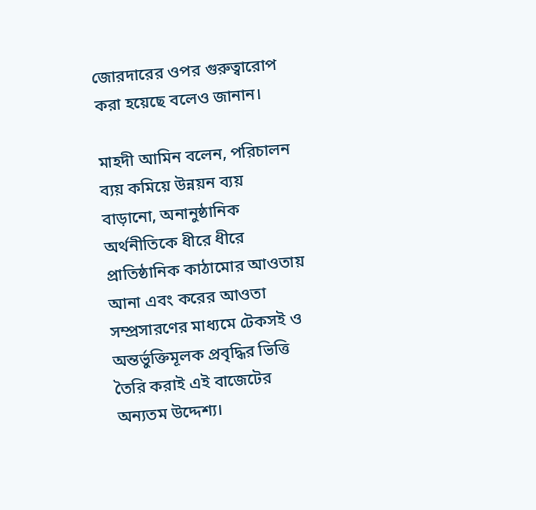জোরদারের ওপর গুরুত্বারোপ করা হয়েছে বলেও জানান।

মাহদী আমিন বলেন, পরিচালন ব্যয় কমিয়ে উন্নয়ন ব্যয় বাড়ানো, অনানুষ্ঠানিক অর্থনীতিকে ধীরে ধীরে প্রাতিষ্ঠানিক কাঠামোর আওতায় আনা এবং করের আওতা সম্প্রসারণের মাধ্যমে টেকসই ও অন্তর্ভুক্তিমূলক প্রবৃদ্ধির ভিত্তি তৈরি করাই এই বাজেটের অন্যতম উদ্দেশ্য।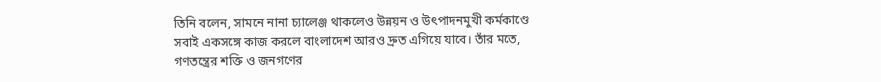তিনি বলেন, সামনে নানা চ্যালেঞ্জ থাকলেও উন্নয়ন ও উৎপাদনমুখী কর্মকাণ্ডে সবাই একসঙ্গে কাজ করলে বাংলাদেশ আরও দ্রুত এগিয়ে যাবে। তাঁর মতে, গণতন্ত্রের শক্তি ও জনগণের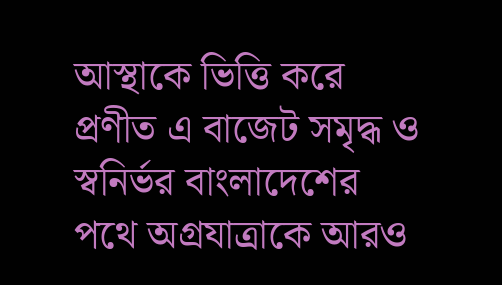আস্থাকে ভিত্তি করে প্রণীত এ বাজেট সমৃদ্ধ ও স্বনির্ভর বাংলাদেশের পথে অগ্রযাত্রাকে আরও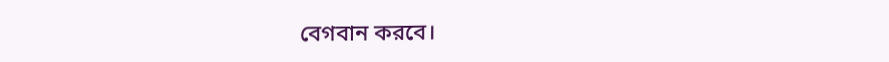বেগবান করবে।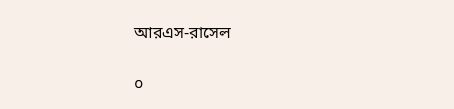আরএস-রাসেল

০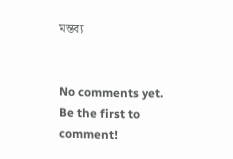মন্তব্য


No comments yet. Be the first to comment!